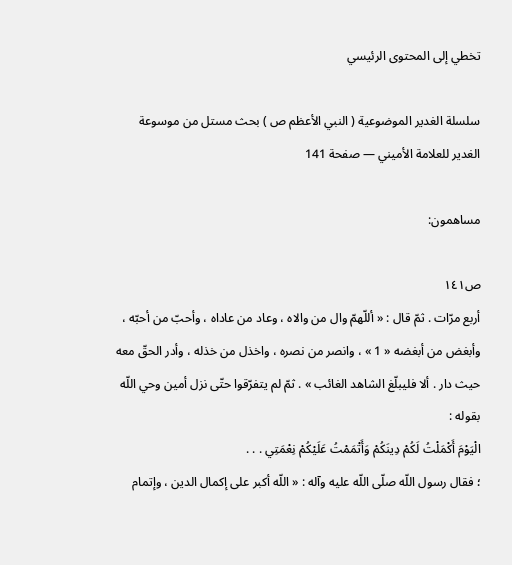تخطي إلى المحتوى الرئيسي

سلسلة الغدير الموضوعية ( النبي الأعظم ص ) بحث مستل من موسوعة الغدير للعلامة الأميني — صفحة 141

مساهمون:

ص١٤١
أربع مرّات . ثمّ قال : « أللّهمّ وال من والاه ، وعاد من عاداه ، وأحبّ من أحبّه ، وأبغض من أبغضه « 1 » ، وانصر من نصره ، واخذل من خذله ، وأدر الحقّ معه حيث دار . ألا فليبلّغ الشاهد الغائب » . ثمّ لم يتفرّقوا حتّى نزل أمين وحي اللّه بقوله :
الْيَوْمَ أَكْمَلْتُ لَكُمْ دِينَكُمْ وَأَتْمَمْتُ عَلَيْكُمْ نِعْمَتِي . . .
؛ فقال رسول اللّه صلّى اللّه عليه وآله : « اللّه أكبر على إكمال الدين ، وإتمام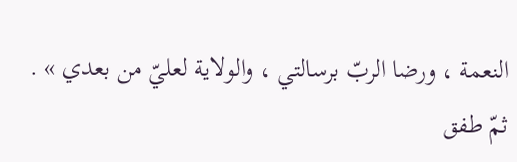النعمة ، ورضا الربّ برسالتي ، والولاية لعليّ من بعدي » . ثمّ طفق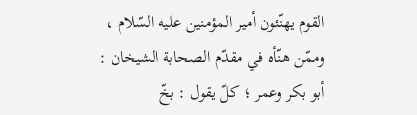القوم يهنّئون أمير المؤمنين عليه السّلام ، وممّن هنّأه في مقدّم الصحابة الشيخان : أبو بكر وعمر ؛ كلّ يقول : بخّ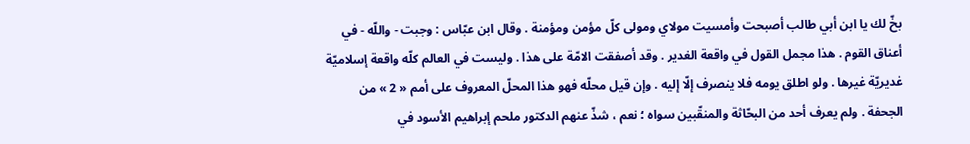بخّ لك يا ابن أبي طالب أصبحت وأمسيت مولاي ومولى كلّ مؤمن ومؤمنة . وقال ابن عبّاس : وجبت - واللّه - في أعناق القوم . هذا مجمل القول في واقعة الغدير . وقد أصفقت الامّة على هذا . وليست في العالم كلّه واقعة إسلاميّة غديريّة غيرها . ولو اطلق يومه فلا ينصرف إلّا إليه . وإن قيل محلّه فهو هذا المحلّ المعروف على أمم « 2 » من الجحفة . ولم يعرف أحد من البحّاثة والمنقّبين سواه ؛ نعم ، شذّ عنهم الدكتور ملحم إبراهيم الأسود في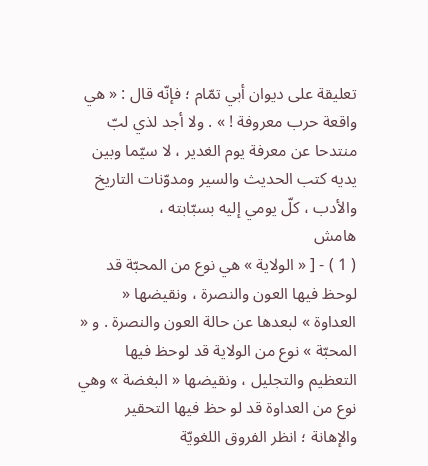تعليقة على ديوان أبي تمّام ؛ فإنّه قال : « هي واقعة حرب معروفة ! » . ولا أجد لذي لبّ منتدحا عن معرفة يوم الغدير ، لا سيّما وبين يديه كتب الحديث والسير ومدوّنات التاريخ والأدب ، كلّ يومي إليه بسبّابته ،
هامش
( 1 ) - [ « الولاية » هي نوع من المحبّة قد لوحظ فيها العون والنصرة ، ونقيضها « العداوة » لبعدها عن حالة العون والنصرة . و « المحبّة » نوع من الولاية قد لوحظ فيها التعظيم والتجليل ، ونقيضها « البغضة » وهي نوع من العداوة قد لو حظ فيها التحقير والإهانة ؛ انظر الفروق اللغويّة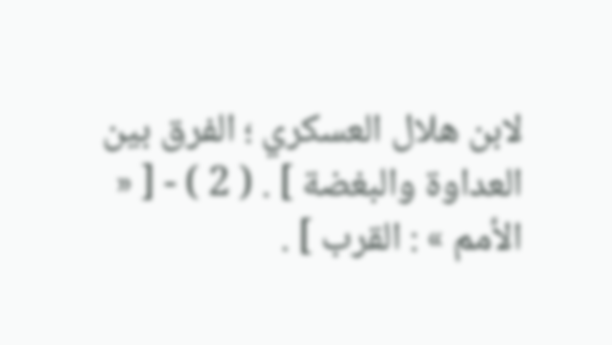لابن هلال العسكري ؛ الفرق بين العداوة والبغضة ] . ( 2 ) - [ « الأمم » : القرب ] .